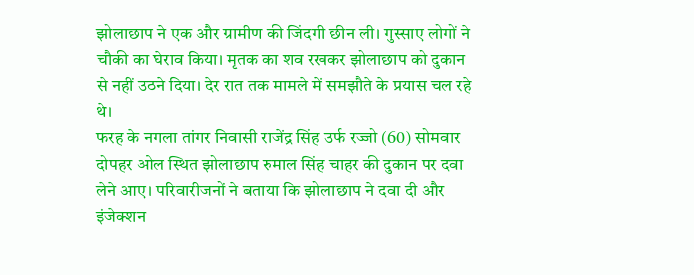झोलाछाप ने एक और ग्रामीण की जिंदगी छीन ली। गुस्साए लोगों ने चौकी का घेराव किया। मृतक का शव रखकर झोलाछाप को दुकान से नहीं उठने दिया। देर रात तक मामले में समझौते के प्रयास चल रहे थे।
फरह के नगला तांगर निवासी राजेंद्र सिंह उर्फ रज्जो (60) सोमवार दोपहर ओल स्थित झोलाछाप रुमाल सिंह चाहर की दुकान पर दवा लेने आए। परिवारीजनों ने बताया कि झोलाछाप ने दवा दी और इंजेक्शन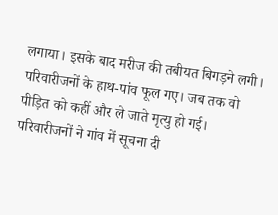लगाया। इसके बाद मरीज की तबीयत बिगड़ने लगी। परिवारीजनों के हाथ-पांव फूल गए। जब तक वो पीड़ित को कहीं और ले जाते मृत्यु हो गई। परिवारीजनों ने गांव में सूचना दी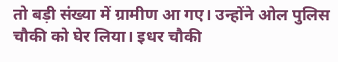तो बड़ी संख्या में ग्रामीण आ गए। उन्होंने ओल पुलिस चौकी को घेर लिया। इधर चौकी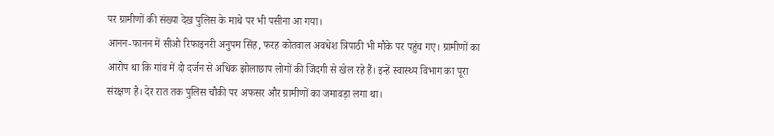पर ग्रामीणों की संख्या देख पुलिस के माथे पर भी पसीना आ गया।
आनन-फानन में सीओ रिफाइनरी अनुपम सिंह, फरह कोतवाल अवधेश त्रिपाठी भी मौके पर पहुंच गए। ग्रामीणों का आरोप था कि गांव में दो दर्जन से अधिक झोलाछाप लोगों की जिंदगी से खेल रहे हैं। इन्हें स्वास्थ्य विभाग का पूरा संरक्षण है। देर रात तक पुलिस चौकी पर अफसर और ग्रामीणों का जमावड़ा लगा था।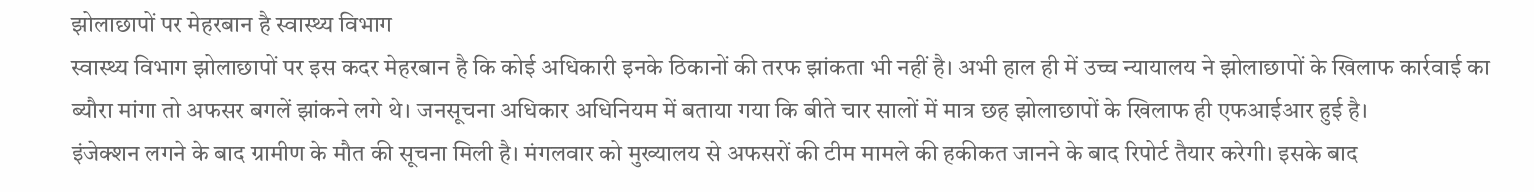झोलाछापों पर मेहरबान है स्वास्थ्य विभाग
स्वास्थ्य विभाग झोलाछापों पर इस कदर मेहरबान है कि कोई अधिकारी इनके ठिकानों की तरफ झांकता भी नहीं है। अभी हाल ही में उच्च न्यायालय ने झोलाछापों के खिलाफ कार्रवाई का ब्यौरा मांगा तो अफसर बगलें झांकने लगे थे। जनसूचना अधिकार अधिनियम में बताया गया कि बीते चार सालों में मात्र छह झोलाछापों के खिलाफ ही एफआईआर हुई है।
इंजेक्शन लगने के बाद ग्रामीण के मौत की सूचना मिली है। मंगलवार को मुख्यालय से अफसरों की टीम मामले की हकीकत जानने के बाद रिपोर्ट तैयार करेगी। इसके बाद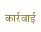कार्रवाई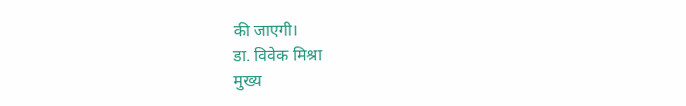की जाएगी।
डा. विवेक मिश्रा
मुख्य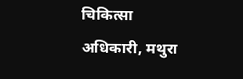चिकित्सा अधिकारी, मथुरा